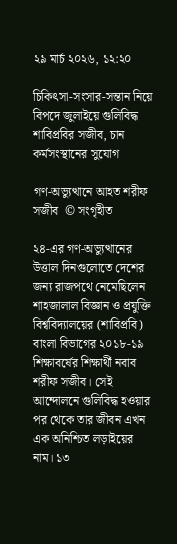২৯ মার্চ ২০২৬, ১২:২০

চিকিৎসা-সংসার-সন্তান নিয়ে বিপদে জুলাইয়ে গুলিবিদ্ধ শাবিপ্রবির সজীব, চান কর্মসংস্থানের সুযোগ

গণ-অভ্যুত্থানে আহত শরীফ সজীব  © সংগৃহীত

২৪-এর গণ-অভ্যুত্থানের উত্তাল দিনগুলোতে দেশের জন্য রাজপথে নেমেছিলেন শাহজালাল বিজ্ঞান ও প্রযুক্তি বিশ্ববিদ্যালয়ের (শাবিপ্রবি) বাংলা বিভাগের ২০১৮-১৯ শিক্ষাবর্ষের শিক্ষার্থী নবাব শরীফ সজীব। সেই আন্দোলনে গুলিবিদ্ধ হওয়ার পর থেকে তার জীবন এখন এক অনিশ্চিত লড়াইয়ের নাম। ১৩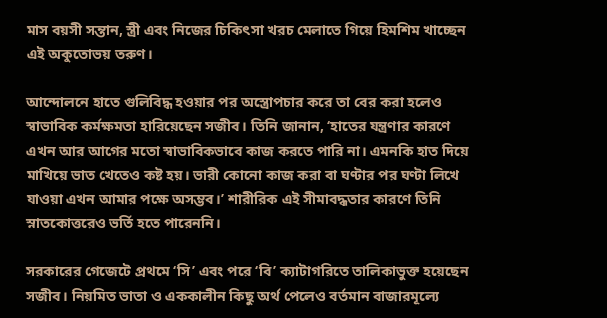মাস বয়সী সন্তান, স্ত্রী এবং নিজের চিকিৎসা খরচ মেলাতে গিয়ে হিমশিম খাচ্ছেন এই অকুতোভয় তরুণ।

আন্দোলনে হাতে গুলিবিদ্ধ হওয়ার পর অস্ত্রোপচার করে তা বের করা হলেও স্বাভাবিক কর্মক্ষমতা হারিয়েছেন সজীব। তিনি জানান, ‘হাতের যন্ত্রণার কারণে এখন আর আগের মতো স্বাভাবিকভাবে কাজ করতে পারি না। এমনকি হাত দিয়ে মাখিয়ে ভাত খেতেও কষ্ট হয়। ভারী কোনো কাজ করা বা ঘণ্টার পর ঘণ্টা লিখে যাওয়া এখন আমার পক্ষে অসম্ভব।’ শারীরিক এই সীমাবদ্ধতার কারণে তিনি স্নাতকোত্তরেও ভর্তি হতে পারেননি।

সরকারের গেজেটে প্রথমে ‘সি’ এবং পরে ‘বি’ ক্যাটাগরিতে তালিকাভুক্ত হয়েছেন সজীব। নিয়মিত ভাতা ও এককালীন কিছু অর্থ পেলেও বর্তমান বাজারমূল্যে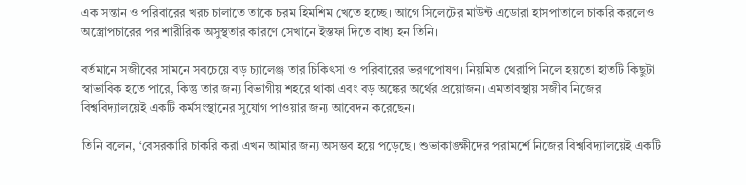এক সন্তান ও পরিবারের খরচ চালাতে তাকে চরম হিমশিম খেতে হচ্ছে। আগে সিলেটের মাউন্ট এডোরা হাসপাতালে চাকরি করলেও অস্ত্রোপচারের পর শারীরিক অসুস্থতার কারণে সেখানে ইস্তফা দিতে বাধ্য হন তিনি।

বর্তমানে সজীবের সামনে সবচেয়ে বড় চ্যালেঞ্জ তার চিকিৎসা ও পরিবারের ভরণপোষণ। নিয়মিত থেরাপি নিলে হয়তো হাতটি কিছুটা স্বাভাবিক হতে পারে, কিন্তু তার জন্য বিভাগীয় শহরে থাকা এবং বড় অঙ্কের অর্থের প্রয়োজন। এমতাবস্থায় সজীব নিজের বিশ্ববিদ্যালয়েই একটি কর্মসংস্থানের সুযোগ পাওয়ার জন্য আবেদন করেছেন।

তিনি বলেন, ‘বেসরকারি চাকরি করা এখন আমার জন্য অসম্ভব হয়ে পড়েছে। শুভাকাঙ্ক্ষীদের পরামর্শে নিজের বিশ্ববিদ্যালয়েই একটি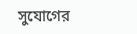সুযোগের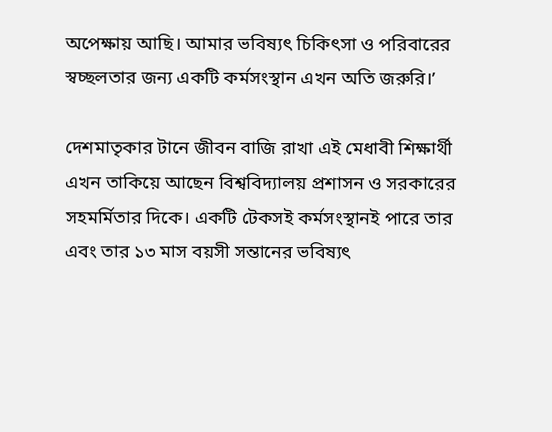অপেক্ষায় আছি। আমার ভবিষ্যৎ চিকিৎসা ও পরিবারের স্বচ্ছলতার জন্য একটি কর্মসংস্থান এখন অতি জরুরি।’

দেশমাতৃকার টানে জীবন বাজি রাখা এই মেধাবী শিক্ষার্থী এখন তাকিয়ে আছেন বিশ্ববিদ্যালয় প্রশাসন ও সরকারের সহমর্মিতার দিকে। একটি টেকসই কর্মসংস্থানই পারে তার এবং তার ১৩ মাস বয়সী সন্তানের ভবিষ্যৎ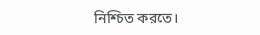নিশ্চিত করতে।